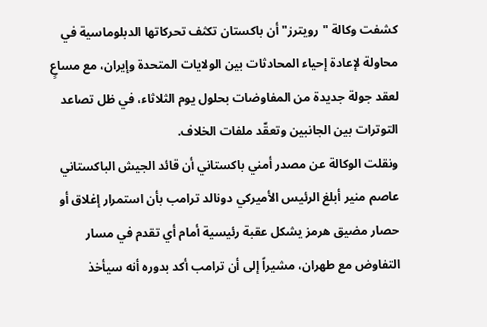كشفت وكالة "رويترز" أن باكستان تكثف تحركاتها الدبلوماسية في محاولة لإعادة إحياء المحادثات بين الولايات المتحدة وإيران، مع مساعٍ لعقد جولة جديدة من المفاوضات بحلول يوم الثلاثاء، في ظل تصاعد التوترات بين الجانبين وتعقّد ملفات الخلاف.
ونقلت الوكالة عن مصدر أمني باكستاني أن قائد الجيش الباكستاني عاصم منير أبلغ الرئيس الأميركي دونالد ترامب بأن استمرار إغلاق أو حصار مضيق هرمز يشكل عقبة رئيسية أمام أي تقدم في مسار التفاوض مع طهران، مشيراً إلى أن ترامب أكد بدوره أنه سيأخذ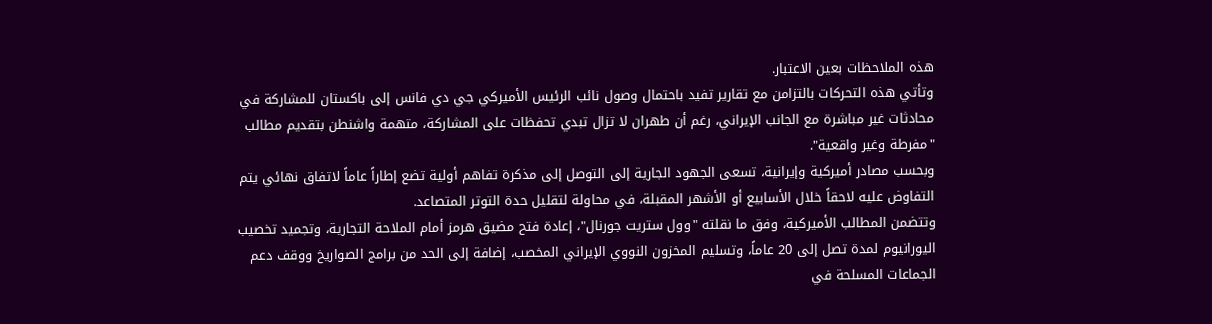هذه الملاحظات بعين الاعتبار.
وتأتي هذه التحركات بالتزامن مع تقارير تفيد باحتمال وصول نائب الرئيس الأميركي جي دي فانس إلى باكستان للمشاركة في محادثات غير مباشرة مع الجانب الإيراني، رغم أن طهران لا تزال تبدي تحفظات على المشاركة، متهمة واشنطن بتقديم مطالب "مفرطة وغير واقعية".
وبحسب مصادر أميركية وإيرانية، تسعى الجهود الجارية إلى التوصل إلى مذكرة تفاهم أولية تضع إطاراً عاماً لاتفاق نهائي يتم التفاوض عليه لاحقاً خلال الأسابيع أو الأشهر المقبلة، في محاولة لتقليل حدة التوتر المتصاعد.
وتتضمن المطالب الأميركية، وفق ما نقلته "وول ستريت جورنال"، إعادة فتح مضيق هرمز أمام الملاحة التجارية، وتجميد تخصيب اليورانيوم لمدة تصل إلى 20 عاماً، وتسليم المخزون النووي الإيراني المخصب، إضافة إلى الحد من برامج الصواريخ ووقف دعم الجماعات المسلحة في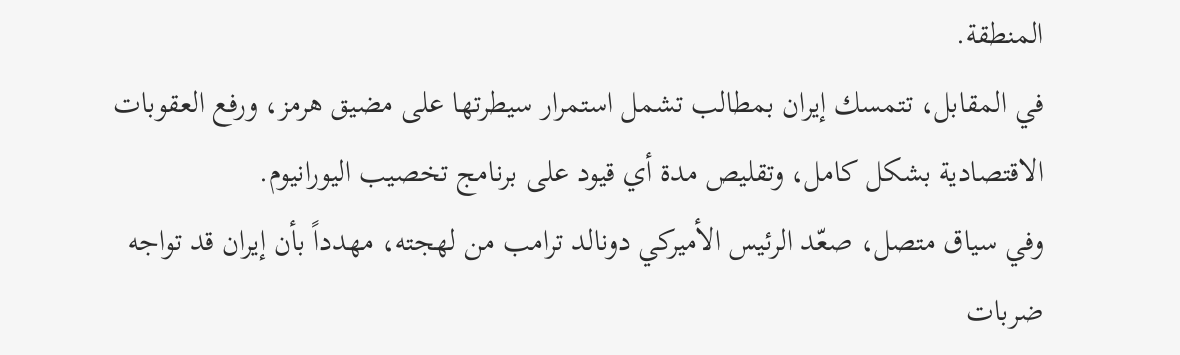المنطقة.
في المقابل، تتمسك إيران بمطالب تشمل استمرار سيطرتها على مضيق هرمز، ورفع العقوبات الاقتصادية بشكل كامل، وتقليص مدة أي قيود على برنامج تخصيب اليورانيوم.
وفي سياق متصل، صعّد الرئيس الأميركي دونالد ترامب من لهجته، مهدداً بأن إيران قد تواجه ضربات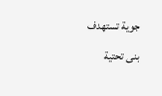جوية تستهدف بنى تحتية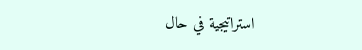استراتيجية في حال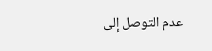عدم التوصل إلى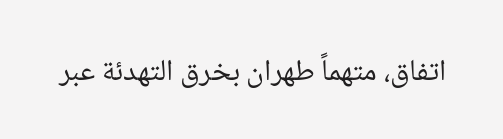اتفاق، متهماً طهران بخرق التهدئة عبر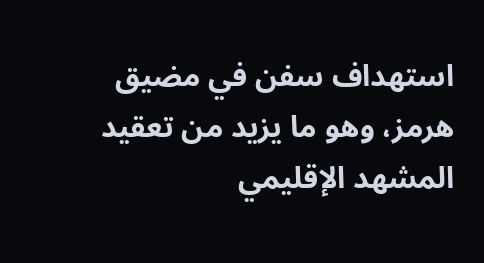استهداف سفن في مضيق هرمز، وهو ما يزيد من تعقيد المشهد الإقليمي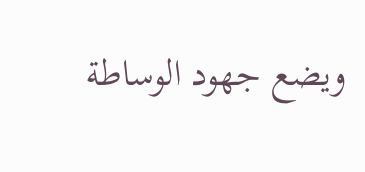ويضع جهود الوساطة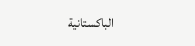الباكستانية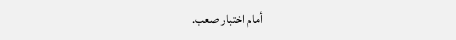أمام اختبار صعب.